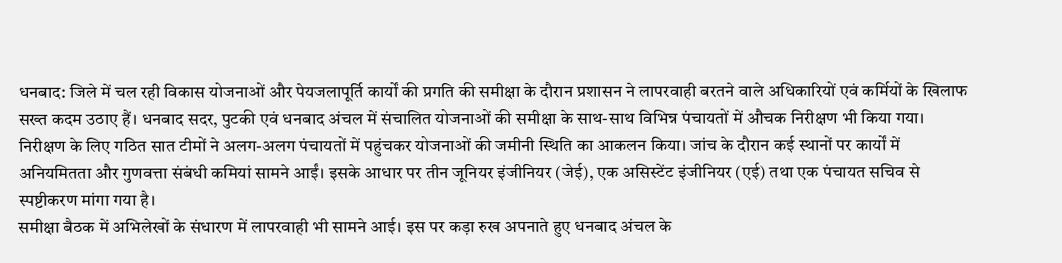धनबाद: जिले में चल रही विकास योजनाओं और पेयजलापूर्ति कार्यों की प्रगति की समीक्षा के दौरान प्रशासन ने लापरवाही बरतने वाले अधिकारियों एवं कर्मियों के खिलाफ सख्त कदम उठाए हैं। धनबाद सदर, पुटकी एवं धनबाद अंचल में संचालित योजनाओं की समीक्षा के साथ-साथ विभिन्न पंचायतों में औचक निरीक्षण भी किया गया।
निरीक्षण के लिए गठित सात टीमों ने अलग-अलग पंचायतों में पहुंचकर योजनाओं की जमीनी स्थिति का आकलन किया। जांच के दौरान कई स्थानों पर कार्यों में अनियमितता और गुणवत्ता संबंधी कमियां सामने आईं। इसके आधार पर तीन जूनियर इंजीनियर (जेई), एक असिस्टेंट इंजीनियर (एई) तथा एक पंचायत सचिव से स्पष्टीकरण मांगा गया है।
समीक्षा बैठक में अभिलेखों के संधारण में लापरवाही भी सामने आई। इस पर कड़ा रुख अपनाते हुए धनबाद अंचल के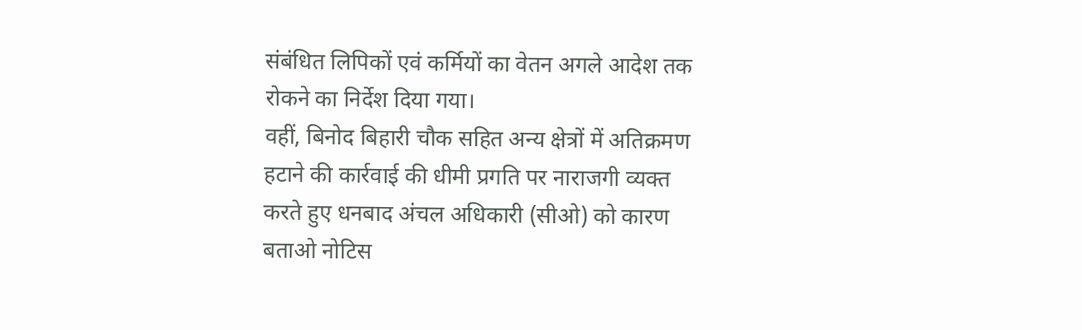संबंधित लिपिकों एवं कर्मियों का वेतन अगले आदेश तक रोकने का निर्देश दिया गया।
वहीं, बिनोद बिहारी चौक सहित अन्य क्षेत्रों में अतिक्रमण हटाने की कार्रवाई की धीमी प्रगति पर नाराजगी व्यक्त करते हुए धनबाद अंचल अधिकारी (सीओ) को कारण बताओ नोटिस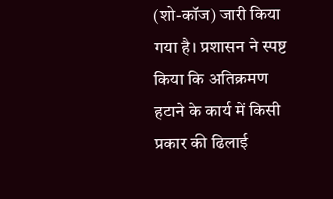(शो-कॉज) जारी किया गया है। प्रशासन ने स्पष्ट किया कि अतिक्रमण हटाने के कार्य में किसी प्रकार की ढिलाई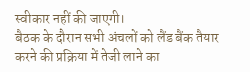स्वीकार नहीं की जाएगी।
बैठक के दौरान सभी अंचलों को लैंड बैंक तैयार करने की प्रक्रिया में तेजी लाने का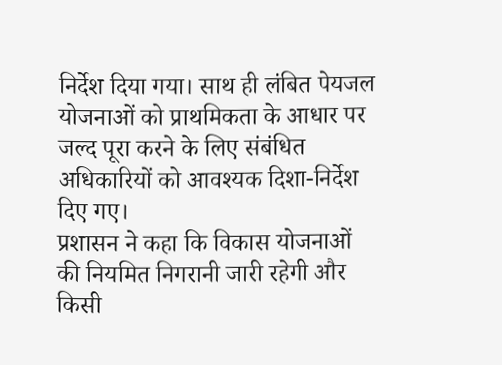निर्देश दिया गया। साथ ही लंबित पेयजल योजनाओं को प्राथमिकता के आधार पर जल्द पूरा करने के लिए संबंधित अधिकारियों को आवश्यक दिशा-निर्देश दिए गए।
प्रशासन ने कहा कि विकास योजनाओं की नियमित निगरानी जारी रहेगी और किसी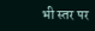भी स्तर पर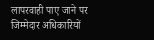लापरवाही पाए जाने पर जिम्मेदार अधिकारियों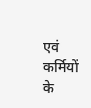एवं कर्मियों के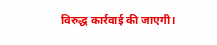विरुद्ध कार्रवाई की जाएगी।